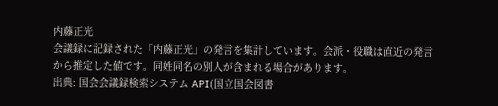内藤正光
会議録に記録された「内藤正光」の発言を集計しています。会派・役職は直近の発言から推定した値です。同姓同名の別人が含まれる場合があります。
出典: 国会会議録検索システム API(国立国会図書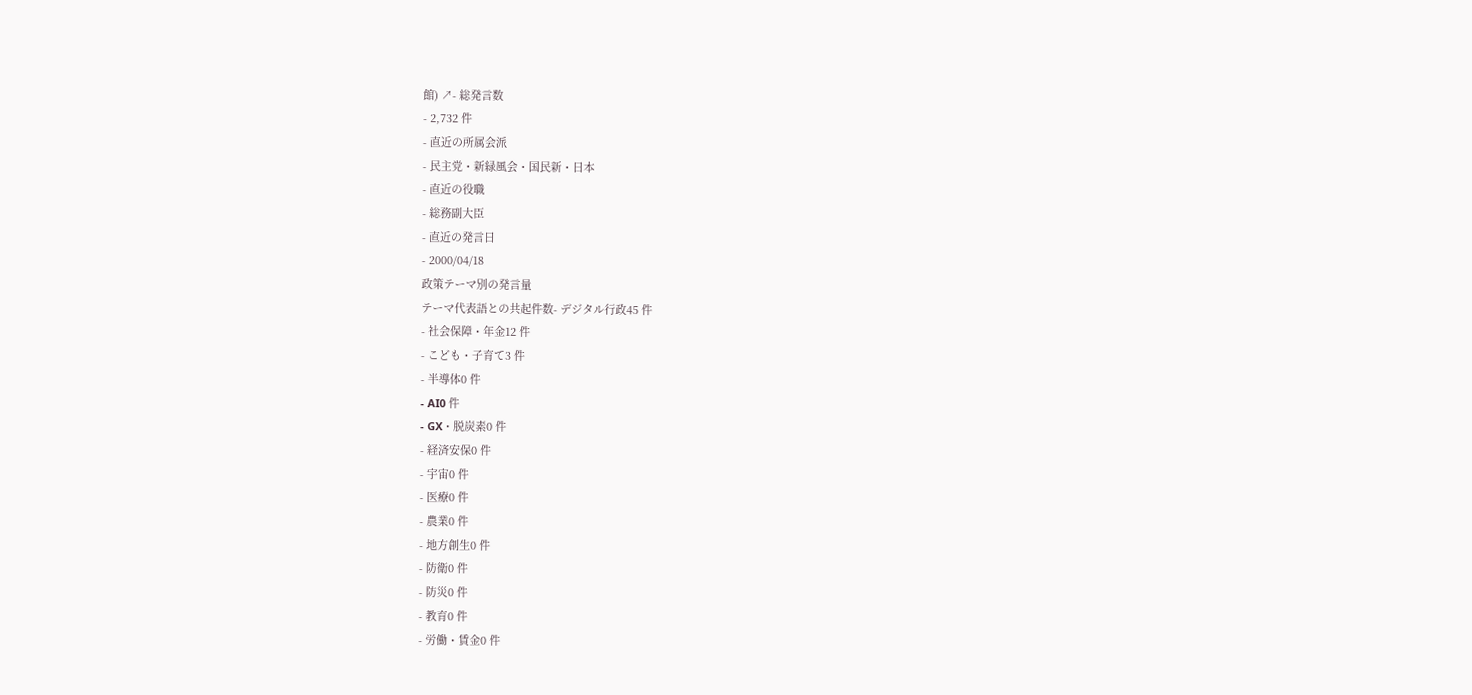館) ↗- 総発言数
- 2,732 件
- 直近の所属会派
- 民主党・新緑風会・国民新・日本
- 直近の役職
- 総務副大臣
- 直近の発言日
- 2000/04/18
政策テーマ別の発言量
テーマ代表語との共起件数- デジタル行政45 件
- 社会保障・年金12 件
- こども・子育て3 件
- 半導体0 件
- AI0 件
- GX・脱炭素0 件
- 経済安保0 件
- 宇宙0 件
- 医療0 件
- 農業0 件
- 地方創生0 件
- 防衛0 件
- 防災0 件
- 教育0 件
- 労働・賃金0 件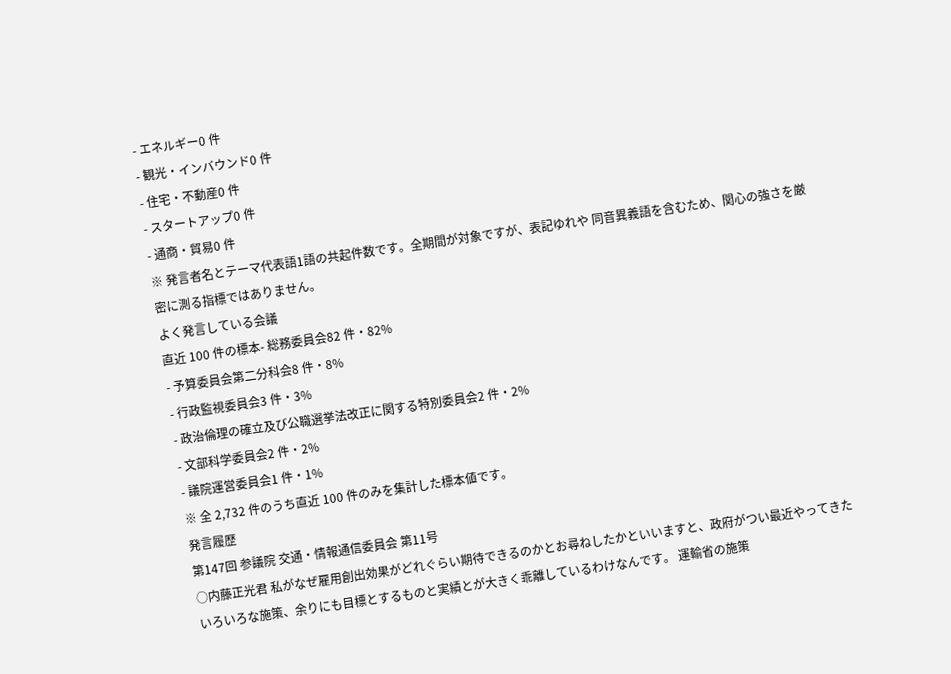- エネルギー0 件
- 観光・インバウンド0 件
- 住宅・不動産0 件
- スタートアップ0 件
- 通商・貿易0 件
※ 発言者名とテーマ代表語1語の共起件数です。全期間が対象ですが、表記ゆれや 同音異義語を含むため、関心の強さを厳密に測る指標ではありません。
よく発言している会議
直近 100 件の標本- 総務委員会82 件・82%
- 予算委員会第二分科会8 件・8%
- 行政監視委員会3 件・3%
- 政治倫理の確立及び公職選挙法改正に関する特別委員会2 件・2%
- 文部科学委員会2 件・2%
- 議院運営委員会1 件・1%
※ 全 2,732 件のうち直近 100 件のみを集計した標本値です。
発言履歴
第147回 参議院 交通・情報通信委員会 第11号
○内藤正光君 私がなぜ雇用創出効果がどれぐらい期待できるのかとお尋ねしたかといいますと、政府がつい最近やってきたいろいろな施策、余りにも目標とするものと実績とが大きく乖離しているわけなんです。 運輸省の施策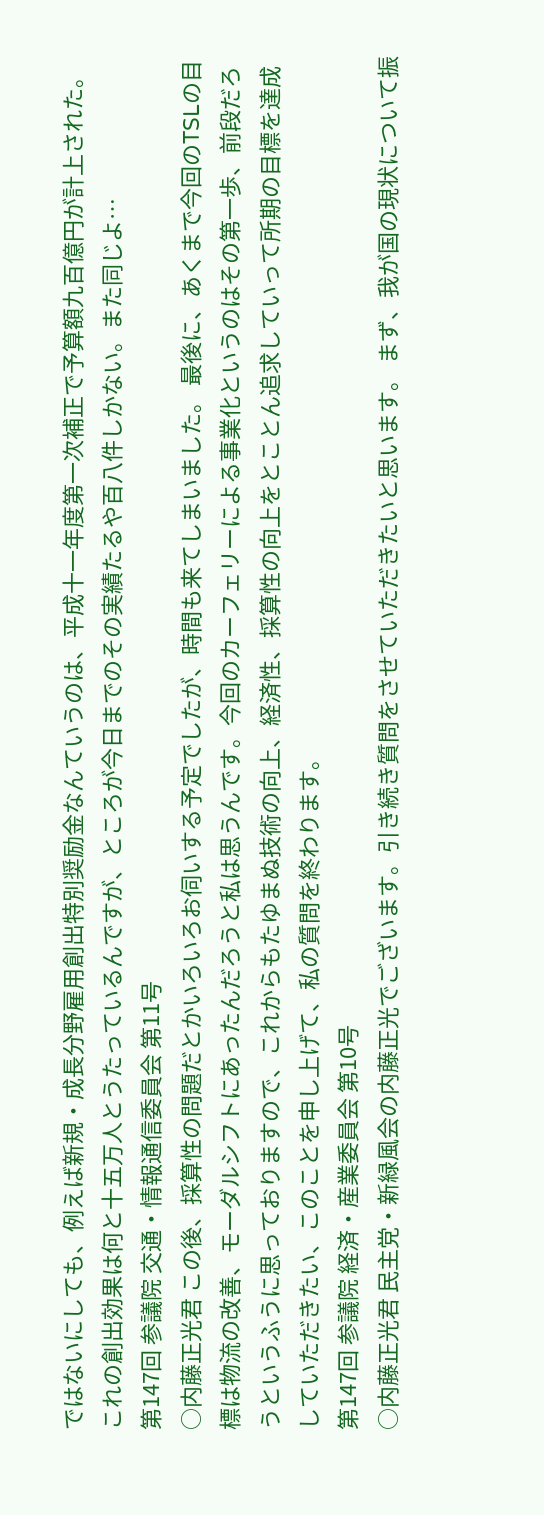ではないにしても、例えば新規・成長分野雇用創出特別奨励金なんていうのは、平成十一年度第一次補正で予算額九百億円が計上された。これの創出効果は何と十五万人とうたっているんですが、ところが今日までのその実績たるや百八件しかない。また同じよ…
第147回 参議院 交通・情報通信委員会 第11号
○内藤正光君 この後、採算性の問題だとかいろいろお伺いする予定でしたが、時間も来てしまいました。 最後に、あくまで今回のTSLの目標は物流の改善、モーダルシフトにあったんだろうと私は思うんです。今回のカーフェリーによる事業化というのはその第一歩、前段だろうというふうに思っておりますので、これからもたゆまぬ技術の向上、経済性、採算性の向上をとことん追求していって所期の目標を達成していただきたい、このことを申し上げて、私の質問を終わります。
第147回 参議院 経済・産業委員会 第10号
○内藤正光君 民主党・新緑風会の内藤正光でございます。引き続き質問をさせていただきたいと思います。 まず、我が国の現状について振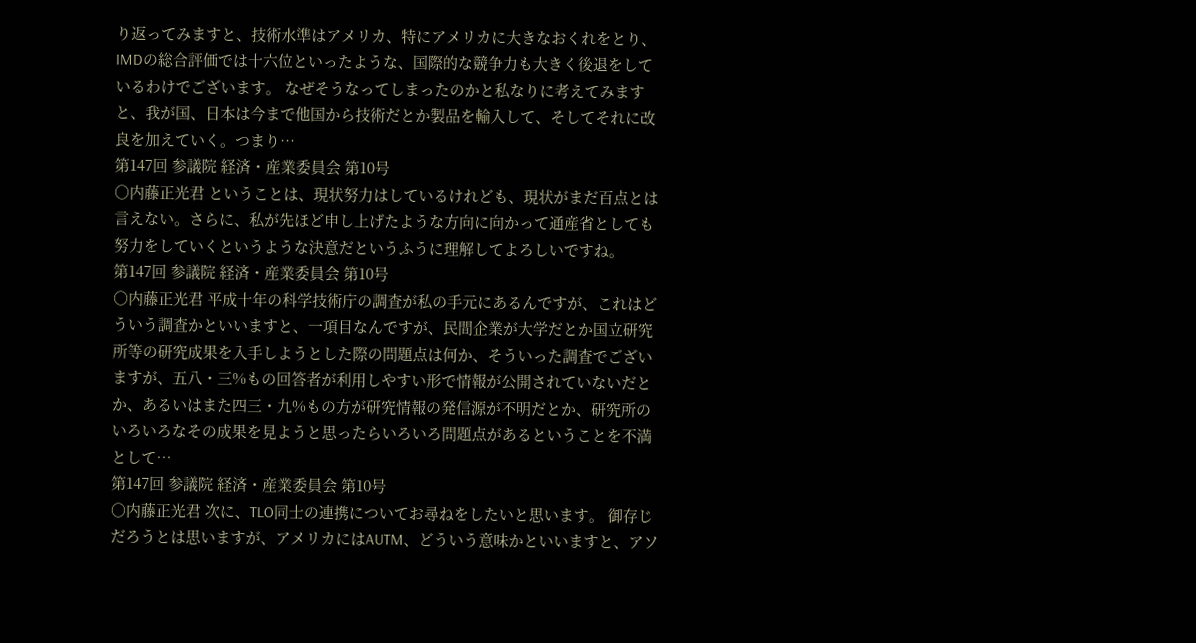り返ってみますと、技術水準はアメリカ、特にアメリカに大きなおくれをとり、IMDの総合評価では十六位といったような、国際的な競争力も大きく後退をしているわけでございます。 なぜそうなってしまったのかと私なりに考えてみますと、我が国、日本は今まで他国から技術だとか製品を輸入して、そしてそれに改良を加えていく。つまり…
第147回 参議院 経済・産業委員会 第10号
○内藤正光君 ということは、現状努力はしているけれども、現状がまだ百点とは言えない。さらに、私が先ほど申し上げたような方向に向かって通産省としても努力をしていくというような決意だというふうに理解してよろしいですね。
第147回 参議院 経済・産業委員会 第10号
○内藤正光君 平成十年の科学技術庁の調査が私の手元にあるんですが、これはどういう調査かといいますと、一項目なんですが、民間企業が大学だとか国立研究所等の研究成果を入手しようとした際の問題点は何か、そういった調査でございますが、五八・三%もの回答者が利用しやすい形で情報が公開されていないだとか、あるいはまた四三・九%もの方が研究情報の発信源が不明だとか、研究所のいろいろなその成果を見ようと思ったらいろいろ問題点があるということを不満として…
第147回 参議院 経済・産業委員会 第10号
○内藤正光君 次に、TLO同士の連携についてお尋ねをしたいと思います。 御存じだろうとは思いますが、アメリカにはAUTM、どういう意味かといいますと、アソ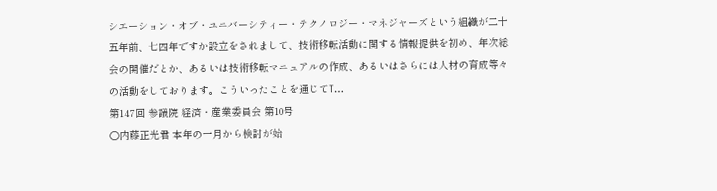シエーション・オブ・ユニバーシティー・テクノロジー・マネジャーズという組織が二十五年前、七四年ですか設立をされまして、技術移転活動に関する情報提供を初め、年次総会の開催だとか、あるいは技術移転マニュアルの作成、あるいはさらには人材の育成等々の活動をしております。こういったことを通じてT…
第147回 参議院 経済・産業委員会 第10号
○内藤正光君 本年の一月から検討が始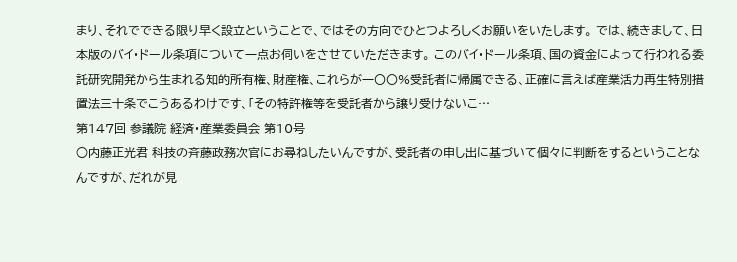まり、それでできる限り早く設立ということで、ではその方向でひとつよろしくお願いをいたします。 では、続きまして、日本版のバイ・ドール条項について一点お伺いをさせていただきます。 このバイ・ドール条項、国の資金によって行われる委託研究開発から生まれる知的所有権、財産権、これらが一〇〇%受託者に帰属できる、正確に言えば産業活力再生特別措置法三十条でこうあるわけです、「その特許権等を受託者から譲り受けないこ…
第147回 参議院 経済・産業委員会 第10号
○内藤正光君 科技の斉藤政務次官にお尋ねしたいんですが、受託者の申し出に基づいて個々に判断をするということなんですが、だれが見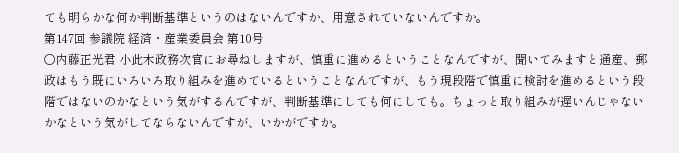ても明らかな何か判断基準というのはないんですか、用意されていないんですか。
第147回 参議院 経済・産業委員会 第10号
○内藤正光君 小此木政務次官にお尋ねしますが、慎重に進めるということなんですが、聞いてみますと通産、郵政はもう既にいろいろ取り組みを進めているということなんですが、もう現段階で慎重に検討を進めるという段階ではないのかなという気がするんですが、判断基準にしても何にしても。ちょっと取り組みが遅いんじゃないかなという気がしてならないんですが、いかがですか。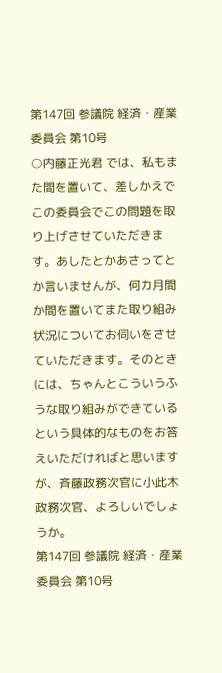第147回 参議院 経済・産業委員会 第10号
○内藤正光君 では、私もまた間を置いて、差しかえでこの委員会でこの問題を取り上げさせていただきます。あしたとかあさってとか言いませんが、何カ月間か間を置いてまた取り組み状況についてお伺いをさせていただきます。そのときには、ちゃんとこういうふうな取り組みができているという具体的なものをお答えいただければと思いますが、斉藤政務次官に小此木政務次官、よろしいでしょうか。
第147回 参議院 経済・産業委員会 第10号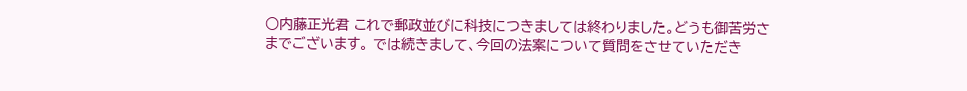○内藤正光君 これで郵政並びに科技につきましては終わりました。どうも御苦労さまでございます。 では続きまして、今回の法案について質問をさせていただき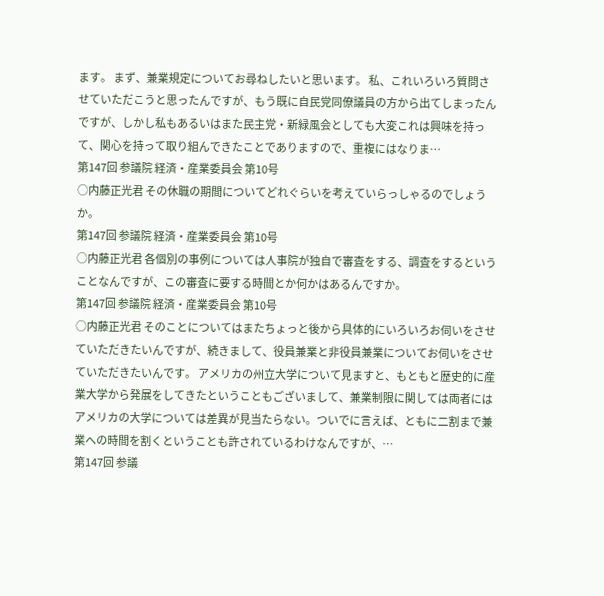ます。 まず、兼業規定についてお尋ねしたいと思います。 私、これいろいろ質問させていただこうと思ったんですが、もう既に自民党同僚議員の方から出てしまったんですが、しかし私もあるいはまた民主党・新緑風会としても大変これは興味を持って、関心を持って取り組んできたことでありますので、重複にはなりま…
第147回 参議院 経済・産業委員会 第10号
○内藤正光君 その休職の期間についてどれぐらいを考えていらっしゃるのでしょうか。
第147回 参議院 経済・産業委員会 第10号
○内藤正光君 各個別の事例については人事院が独自で審査をする、調査をするということなんですが、この審査に要する時間とか何かはあるんですか。
第147回 参議院 経済・産業委員会 第10号
○内藤正光君 そのことについてはまたちょっと後から具体的にいろいろお伺いをさせていただきたいんですが、続きまして、役員兼業と非役員兼業についてお伺いをさせていただきたいんです。 アメリカの州立大学について見ますと、もともと歴史的に産業大学から発展をしてきたということもございまして、兼業制限に関しては両者にはアメリカの大学については差異が見当たらない。ついでに言えば、ともに二割まで兼業への時間を割くということも許されているわけなんですが、…
第147回 参議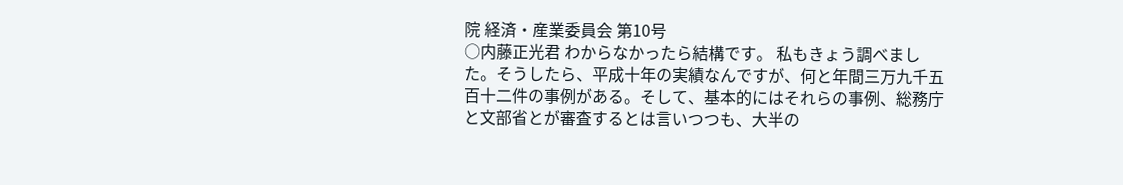院 経済・産業委員会 第10号
○内藤正光君 わからなかったら結構です。 私もきょう調べました。そうしたら、平成十年の実績なんですが、何と年間三万九千五百十二件の事例がある。そして、基本的にはそれらの事例、総務庁と文部省とが審査するとは言いつつも、大半の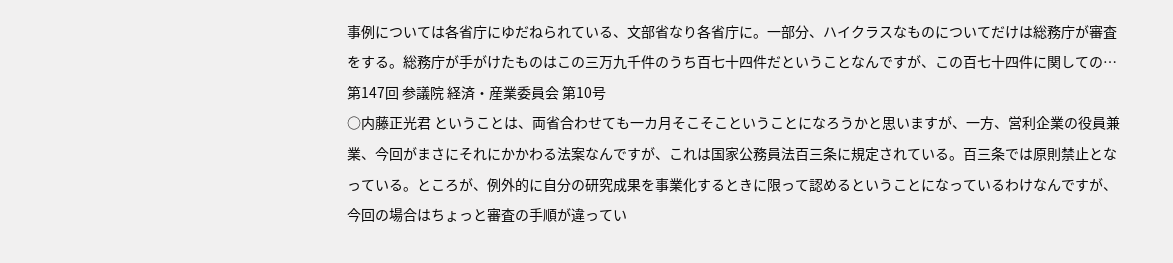事例については各省庁にゆだねられている、文部省なり各省庁に。一部分、ハイクラスなものについてだけは総務庁が審査をする。総務庁が手がけたものはこの三万九千件のうち百七十四件だということなんですが、この百七十四件に関しての…
第147回 参議院 経済・産業委員会 第10号
○内藤正光君 ということは、両省合わせても一カ月そこそこということになろうかと思いますが、一方、営利企業の役員兼業、今回がまさにそれにかかわる法案なんですが、これは国家公務員法百三条に規定されている。百三条では原則禁止となっている。ところが、例外的に自分の研究成果を事業化するときに限って認めるということになっているわけなんですが、今回の場合はちょっと審査の手順が違ってい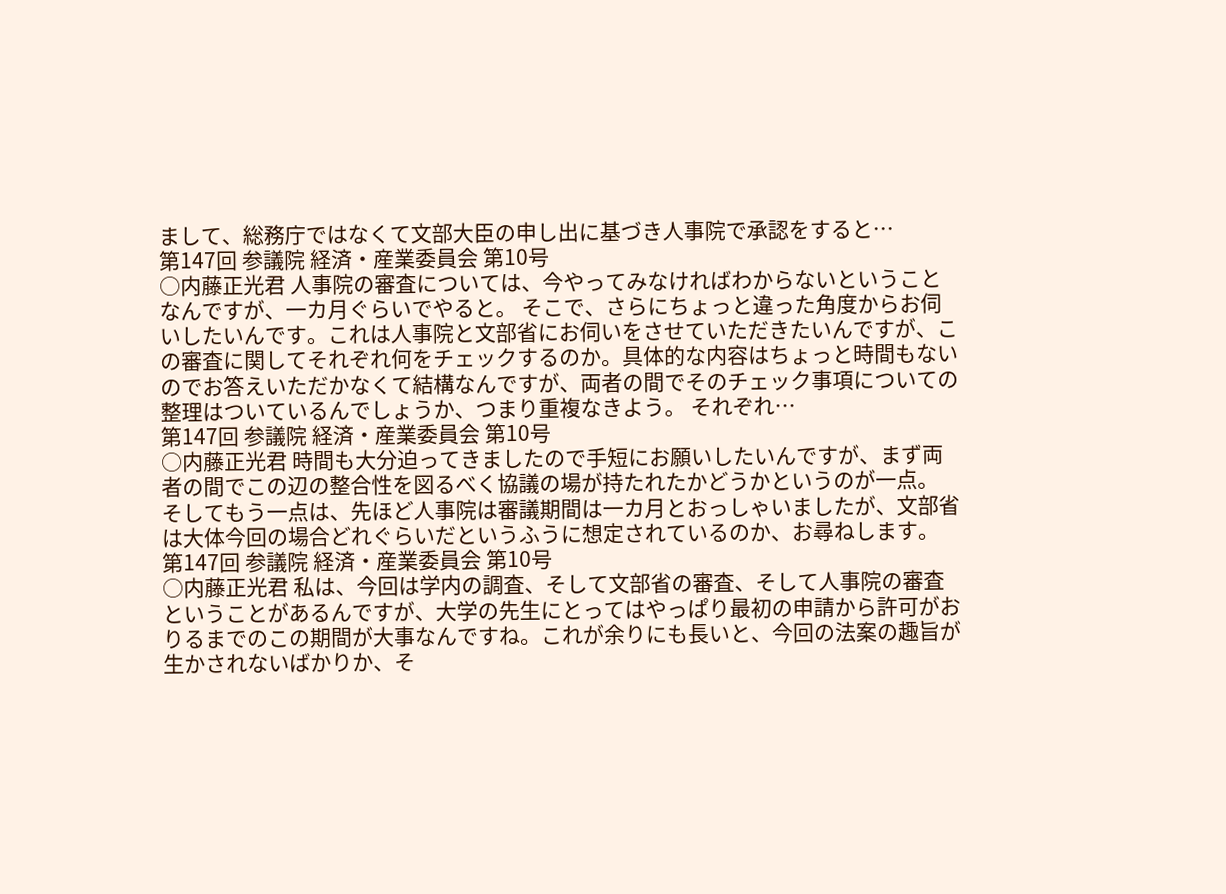まして、総務庁ではなくて文部大臣の申し出に基づき人事院で承認をすると…
第147回 参議院 経済・産業委員会 第10号
○内藤正光君 人事院の審査については、今やってみなければわからないということなんですが、一カ月ぐらいでやると。 そこで、さらにちょっと違った角度からお伺いしたいんです。これは人事院と文部省にお伺いをさせていただきたいんですが、この審査に関してそれぞれ何をチェックするのか。具体的な内容はちょっと時間もないのでお答えいただかなくて結構なんですが、両者の間でそのチェック事項についての整理はついているんでしょうか、つまり重複なきよう。 それぞれ…
第147回 参議院 経済・産業委員会 第10号
○内藤正光君 時間も大分迫ってきましたので手短にお願いしたいんですが、まず両者の間でこの辺の整合性を図るべく協議の場が持たれたかどうかというのが一点。 そしてもう一点は、先ほど人事院は審議期間は一カ月とおっしゃいましたが、文部省は大体今回の場合どれぐらいだというふうに想定されているのか、お尋ねします。
第147回 参議院 経済・産業委員会 第10号
○内藤正光君 私は、今回は学内の調査、そして文部省の審査、そして人事院の審査ということがあるんですが、大学の先生にとってはやっぱり最初の申請から許可がおりるまでのこの期間が大事なんですね。これが余りにも長いと、今回の法案の趣旨が生かされないばかりか、そ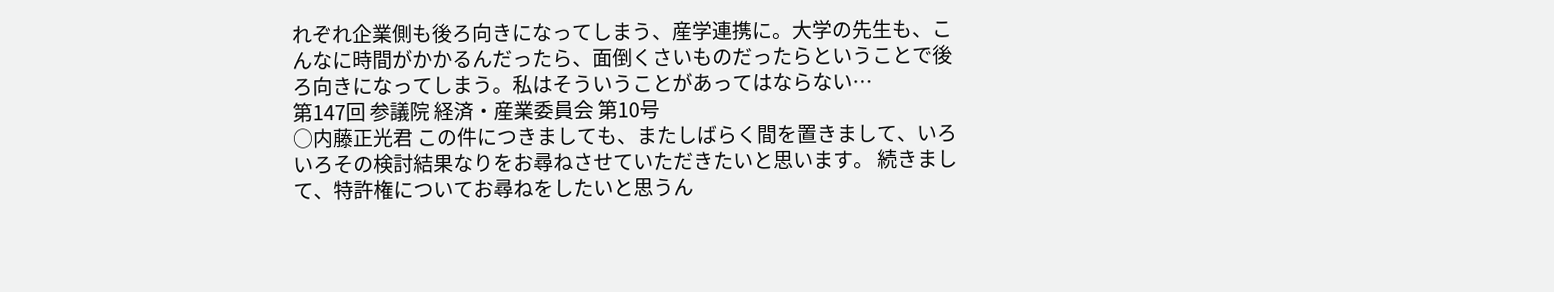れぞれ企業側も後ろ向きになってしまう、産学連携に。大学の先生も、こんなに時間がかかるんだったら、面倒くさいものだったらということで後ろ向きになってしまう。私はそういうことがあってはならない…
第147回 参議院 経済・産業委員会 第10号
○内藤正光君 この件につきましても、またしばらく間を置きまして、いろいろその検討結果なりをお尋ねさせていただきたいと思います。 続きまして、特許権についてお尋ねをしたいと思うん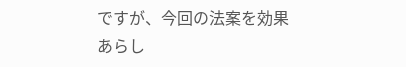ですが、今回の法案を効果あらし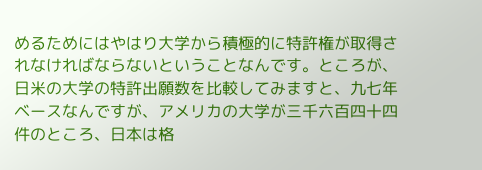めるためにはやはり大学から積極的に特許権が取得されなければならないということなんです。ところが、日米の大学の特許出願数を比較してみますと、九七年ベースなんですが、アメリカの大学が三千六百四十四件のところ、日本は格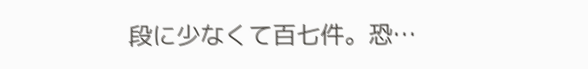段に少なくて百七件。恐…